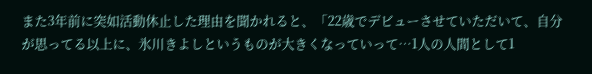また3年前に突如活動休止した理由を聞かれると、「22歳でデビューさせていただいて、自分が思ってる以上に、氷川きよしというものが大きくなっていって…1人の人間として1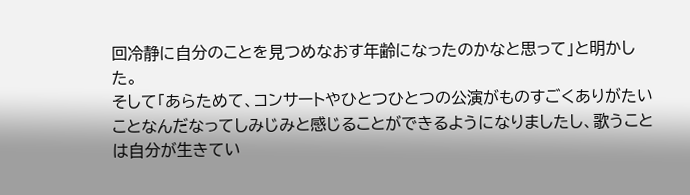回冷静に自分のことを見つめなおす年齢になったのかなと思って」と明かした。
そして「あらためて、コンサートやひとつひとつの公演がものすごくありがたいことなんだなってしみじみと感じることができるようになりましたし、歌うことは自分が生きてい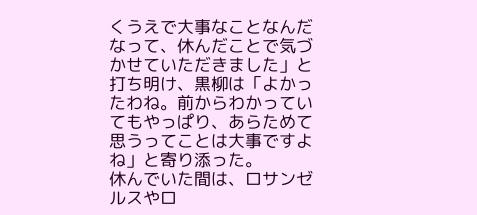くうえで大事なことなんだなって、休んだことで気づかせていただきました」と打ち明け、黒柳は「よかったわね。前からわかっていてもやっぱり、あらためて思うってことは大事ですよね」と寄り添った。
休んでいた間は、ロサンゼルスやロ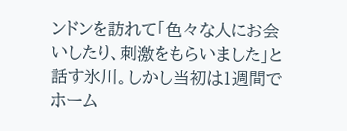ンドンを訪れて「色々な人にお会いしたり、刺激をもらいました」と話す氷川。しかし当初は1週間でホーム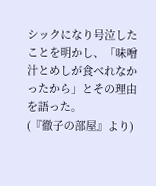シックになり号泣したことを明かし、「味噌汁とめしが食べれなかったから」とその理由を語った。
(『徹子の部屋』より)